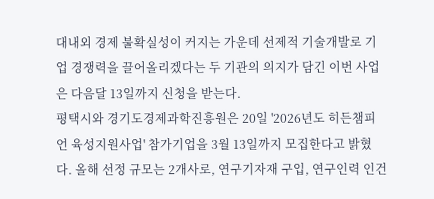대내외 경제 불확실성이 커지는 가운데 선제적 기술개발로 기업 경쟁력을 끌어올리겠다는 두 기관의 의지가 담긴 이번 사업은 다음달 13일까지 신청을 받는다.
평택시와 경기도경제과학진흥원은 20일 '2026년도 히든챔피언 육성지원사업' 참가기업을 3월 13일까지 모집한다고 밝혔다. 올해 선정 규모는 2개사로, 연구기자재 구입, 연구인력 인건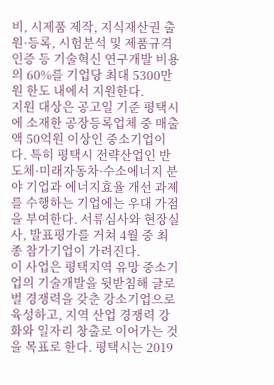비, 시제품 제작, 지식재산권 출원·등록, 시험분석 및 제품규격 인증 등 기술혁신 연구개발 비용의 60%를 기업당 최대 5300만 원 한도 내에서 지원한다.
지원 대상은 공고일 기준 평택시에 소재한 공장등록업체 중 매출액 50억원 이상인 중소기업이다. 특히 평택시 전략산업인 반도체·미래자동차·수소에너지 분야 기업과 에너지효율 개선 과제를 수행하는 기업에는 우대 가점을 부여한다. 서류심사와 현장실사, 발표평가를 거쳐 4월 중 최종 참가기업이 가려진다.
이 사업은 평택지역 유망 중소기업의 기술개발을 뒷받침해 글로벌 경쟁력을 갖춘 강소기업으로 육성하고, 지역 산업 경쟁력 강화와 일자리 창출로 이어가는 것을 목표로 한다. 평택시는 2019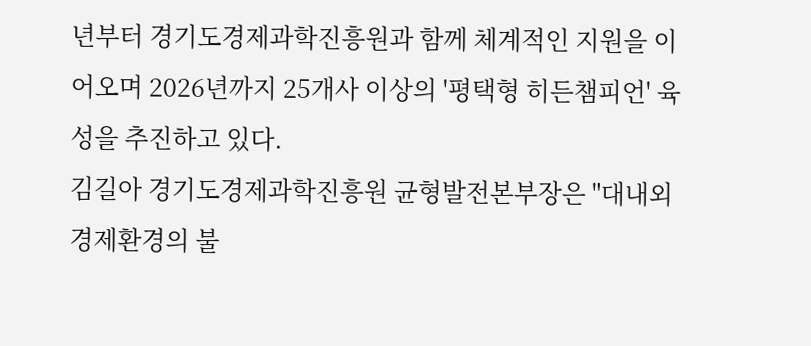년부터 경기도경제과학진흥원과 함께 체계적인 지원을 이어오며 2026년까지 25개사 이상의 '평택형 히든챔피언' 육성을 추진하고 있다.
김길아 경기도경제과학진흥원 균형발전본부장은 "대내외 경제환경의 불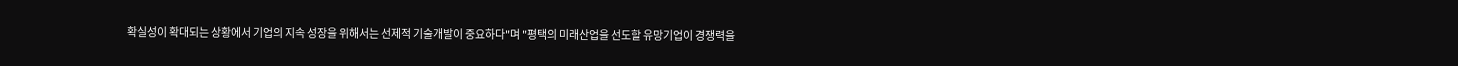확실성이 확대되는 상황에서 기업의 지속 성장을 위해서는 선제적 기술개발이 중요하다"며 "평택의 미래산업을 선도할 유망기업이 경쟁력을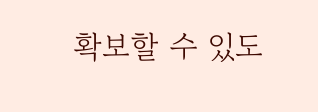확보할 수 있도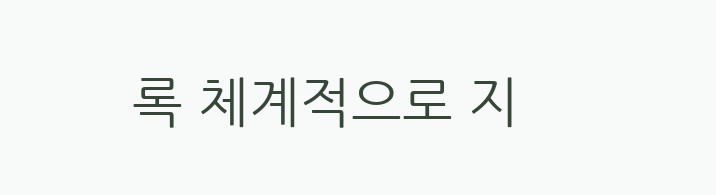록 체계적으로 지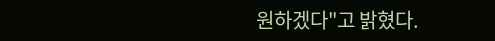원하겠다"고 밝혔다.